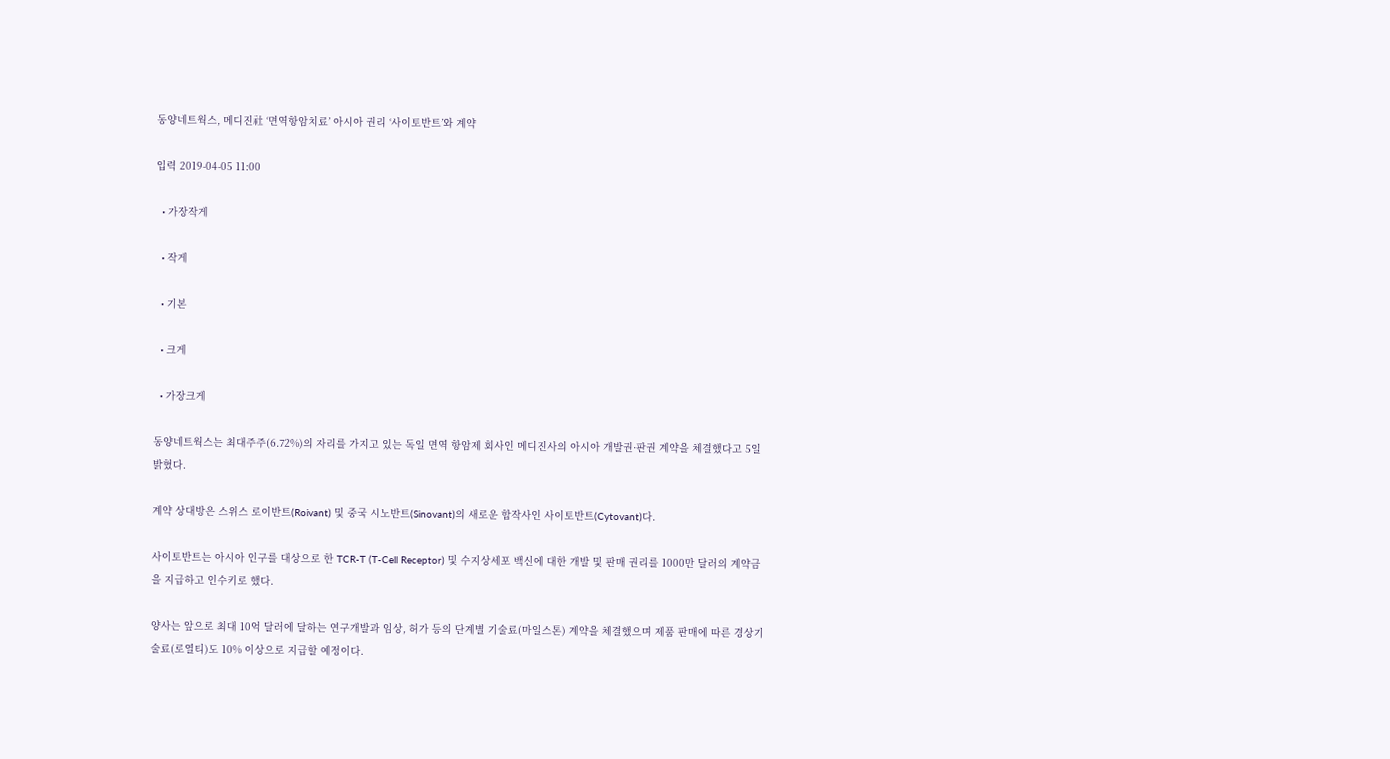동양네트웍스, 메디진社 ‘면역항암치료’ 아시아 권리 ‘사이토반트’와 계약

입력 2019-04-05 11:00

  • 가장작게

  • 작게

  • 기본

  • 크게

  • 가장크게

동양네트웍스는 최대주주(6.72%)의 자리를 가지고 있는 독일 면역 항암제 회사인 메디진사의 아시아 개발권·판권 계약을 체결했다고 5일 밝혔다.

계약 상대방은 스위스 로이반트(Roivant) 및 중국 시노반트(Sinovant)의 새로운 합작사인 사이토반트(Cytovant)다.

사이토반트는 아시아 인구를 대상으로 한 TCR-T (T-Cell Receptor) 및 수지상세포 백신에 대한 개발 및 판매 권리를 1000만 달러의 계약금을 지급하고 인수키로 했다.

양사는 앞으로 최대 10억 달러에 달하는 연구개발과 임상, 허가 등의 단계별 기술료(마일스톤) 계약을 체결했으며 제품 판매에 따른 경상기술료(로열티)도 10% 이상으로 지급할 예정이다.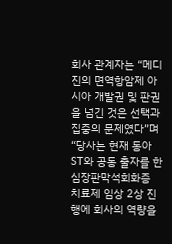회사 관계자는 “메디진의 면역항암제 아시아 개발권 및 판권을 넘긴 것은 선택과 집중의 문제였다”며 “당사는 현재 동아 ST와 공동 출자를 한 심장판막석회화증 치료제 임상 2상 진행에 회사의 역량을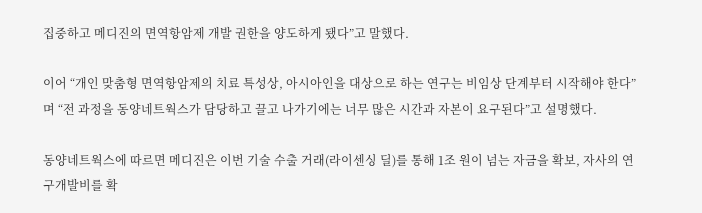집중하고 메디진의 면역항암제 개발 권한을 양도하게 됐다”고 말했다.

이어 “개인 맞춤형 면역항암제의 치료 특성상, 아시아인을 대상으로 하는 연구는 비임상 단계부터 시작해야 한다”며 “전 과정을 동양네트웍스가 담당하고 끌고 나가기에는 너무 많은 시간과 자본이 요구된다”고 설명했다.

동양네트웍스에 따르면 메디진은 이번 기술 수출 거래(라이센싱 딜)를 통해 1조 원이 넘는 자금을 확보, 자사의 연구개발비를 확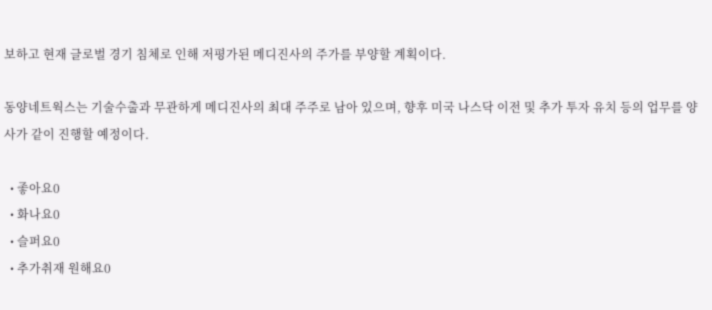보하고 현재 글로벌 경기 침체로 인해 저평가된 메디진사의 주가를 부양할 계획이다.

동양네트웍스는 기술수출과 무관하게 메디진사의 최대 주주로 남아 있으며, 향후 미국 나스닥 이전 및 추가 투자 유치 등의 업무를 양사가 같이 진행할 예정이다.

  • 좋아요0
  • 화나요0
  • 슬퍼요0
  • 추가취재 원해요0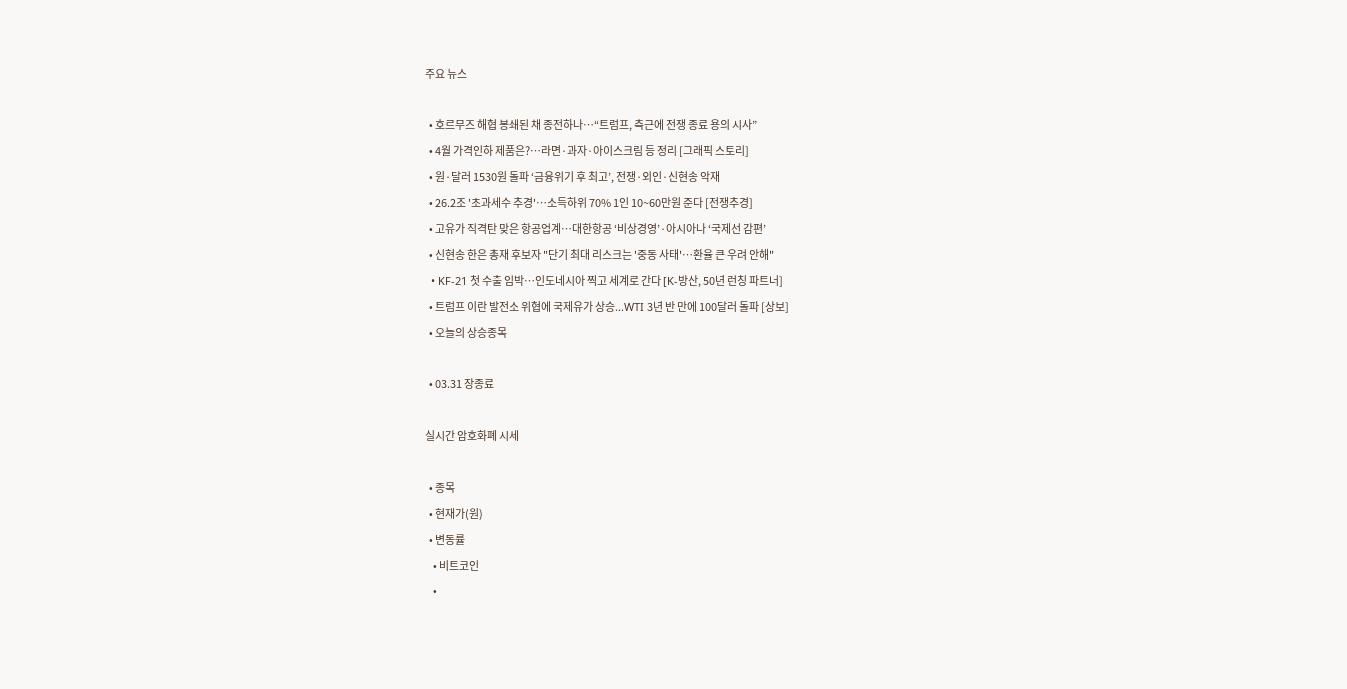주요 뉴스

  • 호르무즈 해협 봉쇄된 채 종전하나⋯“트럼프, 측근에 전쟁 종료 용의 시사”
  • 4월 가격인하 제품은?…라면·과자·아이스크림 등 정리 [그래픽 스토리]
  • 원·달러 1530원 돌파 ‘금융위기 후 최고’, 전쟁·외인·신현송 악재
  • 26.2조 '초과세수 추경'…소득하위 70% 1인 10~60만원 준다 [전쟁추경]
  • 고유가 직격탄 맞은 항공업계…대한항공 ‘비상경영’·아시아나 ‘국제선 감편’
  • 신현송 한은 총재 후보자 "단기 최대 리스크는 '중동 사태'⋯환율 큰 우려 안해"
  • KF-21 첫 수출 임박…인도네시아 찍고 세계로 간다 [K-방산, 50년 런칭 파트너]
  • 트럼프 이란 발전소 위협에 국제유가 상승...WTI 3년 반 만에 100달러 돌파 [상보]
  • 오늘의 상승종목

  • 03.31 장종료

실시간 암호화폐 시세

  • 종목
  • 현재가(원)
  • 변동률
    • 비트코인
    •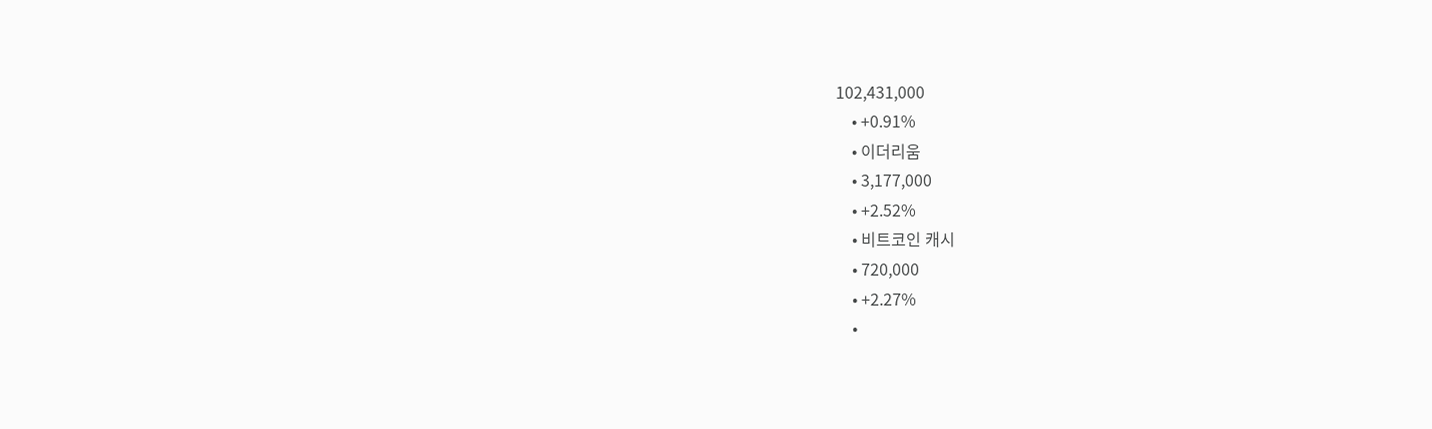102,431,000
    • +0.91%
    • 이더리움
    • 3,177,000
    • +2.52%
    • 비트코인 캐시
    • 720,000
    • +2.27%
    •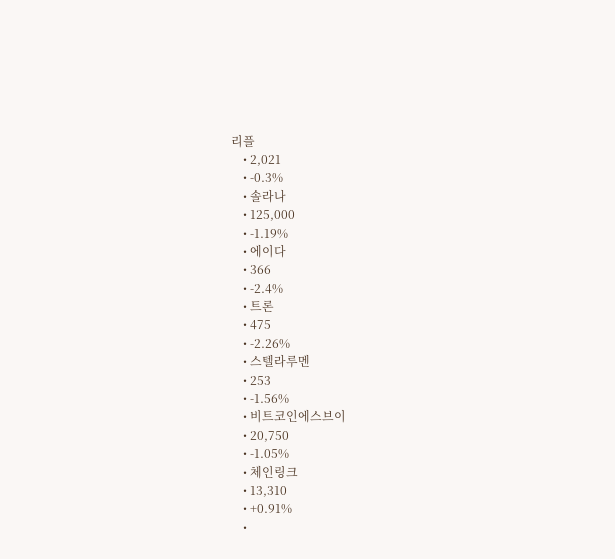리플
    • 2,021
    • -0.3%
    • 솔라나
    • 125,000
    • -1.19%
    • 에이다
    • 366
    • -2.4%
    • 트론
    • 475
    • -2.26%
    • 스텔라루멘
    • 253
    • -1.56%
    • 비트코인에스브이
    • 20,750
    • -1.05%
    • 체인링크
    • 13,310
    • +0.91%
    •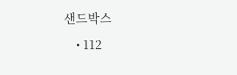샌드박스
    • 112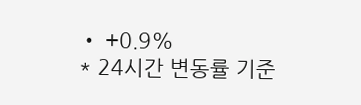• +0.9%
* 24시간 변동률 기준